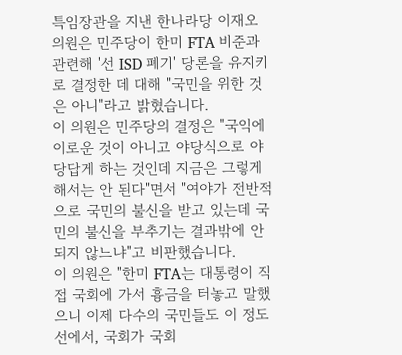특임장관을 지낸 한나라당 이재오 의원은 민주당이 한미 FTA 비준과 관련해 '선 ISD 폐기' 당론을 유지키로 결정한 데 대해 "국민을 위한 것은 아니"라고 밝혔습니다.
이 의원은 민주당의 결정은 "국익에 이로운 것이 아니고 야당식으로 야당답게 하는 것인데 지금은 그렇게 해서는 안 된다"면서 "여야가 전반적으로 국민의 불신을 받고 있는데 국민의 불신을 부추기는 결과밖에 안 되지 않느냐"고 비판했습니다.
이 의원은 "한미 FTA는 대통령이 직접 국회에 가서 흉금을 터놓고 말했으니 이제 다수의 국민들도 이 정도 선에서, 국회가 국회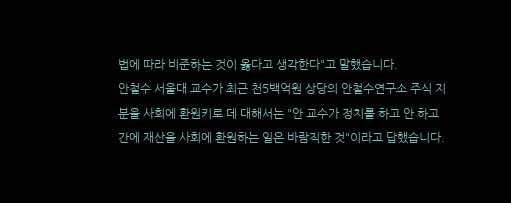법에 따라 비준하는 것이 옳다고 생각한다"고 말했습니다.
안철수 서울대 교수가 최근 천5백억원 상당의 안철수연구소 주식 지분을 사회에 환원키로 데 대해서는 "안 교수가 정치를 하고 안 하고 간에 재산을 사회에 환원하는 일은 바람직한 것"이라고 답했습니다.